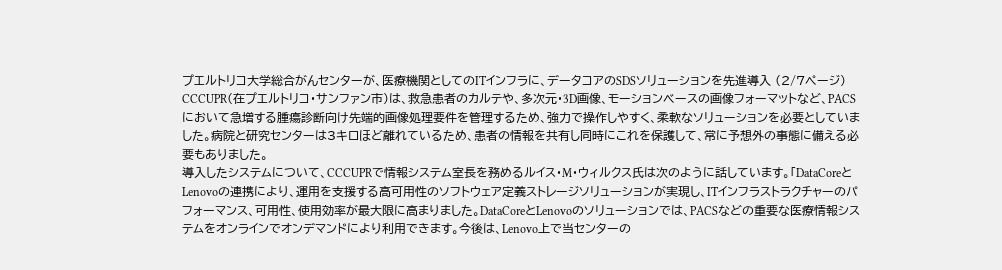プエルトリコ大学総合がんセンターが、医療機関としてのITインフラに、データコアのSDSソリューションを先進導入 (2/7ページ)
CCCUPR(在プエルトリコ・サンファン市)は、救急患者のカルテや、多次元・3D画像、モーションベースの画像フォーマットなど、PACSにおいて急増する腫瘍診断向け先端的画像処理要件を管理するため、強力で操作しやすく、柔軟なソリューションを必要としていました。病院と研究センターは3キロほど離れているため、患者の情報を共有し同時にこれを保護して、常に予想外の事態に備える必要もありました。
導入したシステムについて、CCCUPRで情報システム室長を務めるルイス・M・ウィルクス氏は次のように話しています。「DataCoreとLenovoの連携により、運用を支援する高可用性のソフトウェア定義ストレージソリューションが実現し、ITインフラストラクチャーのパフォーマンス、可用性、使用効率が最大限に高まりました。DataCoreとLenovoのソリューションでは、PACSなどの重要な医療情報システムをオンラインでオンデマンドにより利用できます。今後は、Lenovo上で当センターの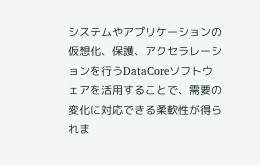システムやアプリケーションの仮想化、保護、アクセラレーションを行うDataCoreソフトウェアを活用することで、需要の変化に対応できる柔軟性が得られま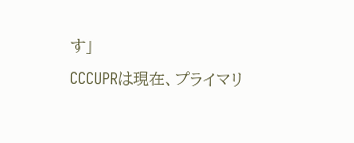す」
CCCUPRは現在、プライマリ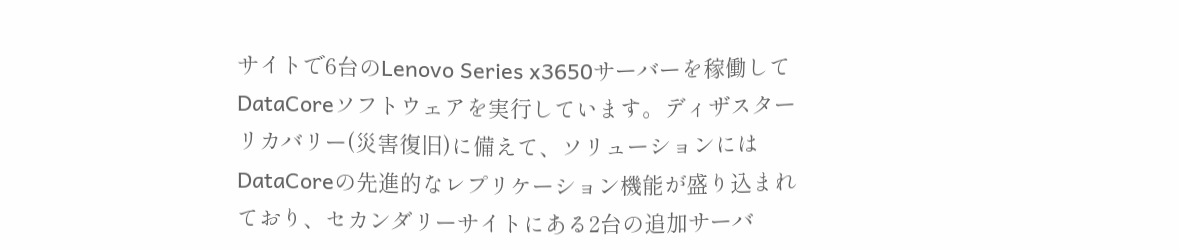サイトで6台のLenovo Series x3650サーバーを稼働してDataCoreソフトウェアを実行しています。ディザスターリカバリー(災害復旧)に備えて、ソリューションにはDataCoreの先進的なレプリケーション機能が盛り込まれており、セカンダリーサイトにある2台の追加サーバ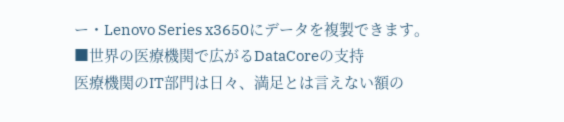ー・Lenovo Series x3650にデータを複製できます。
■世界の医療機関で広がるDataCoreの支持
医療機関のIT部門は日々、満足とは言えない額の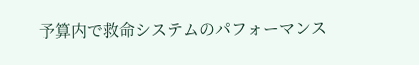予算内で救命システムのパフォーマンス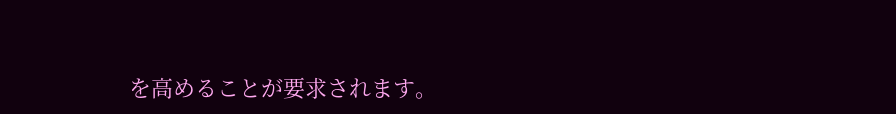を高めることが要求されます。